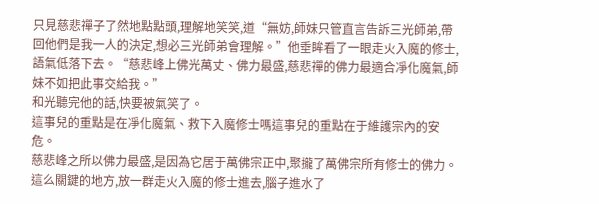只見慈悲禪子了然地點點頭,理解地笑笑,道“無妨,師妹只管直言告訴三光師弟,帶回他們是我一人的決定,想必三光師弟會理解。”他垂眸看了一眼走火入魔的修士,語氣低落下去。“慈悲峰上佛光萬丈、佛力最盛,慈悲禪的佛力最適合凈化魔氣,師妹不如把此事交給我。”
和光聽完他的話,快要被氣笑了。
這事兒的重點是在凈化魔氣、救下入魔修士嗎這事兒的重點在于維護宗內的安危。
慈悲峰之所以佛力最盛,是因為它居于萬佛宗正中,聚攏了萬佛宗所有修士的佛力。這么關鍵的地方,放一群走火入魔的修士進去,腦子進水了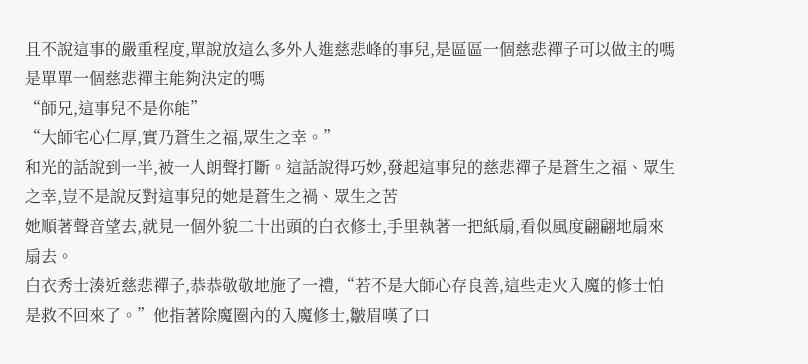且不說這事的嚴重程度,單說放這么多外人進慈悲峰的事兒,是區區一個慈悲禪子可以做主的嗎是單單一個慈悲禪主能夠決定的嗎
“師兄,這事兒不是你能”
“大師宅心仁厚,實乃蒼生之福,眾生之幸。”
和光的話說到一半,被一人朗聲打斷。這話說得巧妙,發起這事兒的慈悲禪子是蒼生之福、眾生之幸,豈不是說反對這事兒的她是蒼生之禍、眾生之苦
她順著聲音望去,就見一個外貌二十出頭的白衣修士,手里執著一把紙扇,看似風度翩翩地扇來扇去。
白衣秀士湊近慈悲禪子,恭恭敬敬地施了一禮,“若不是大師心存良善,這些走火入魔的修士怕是救不回來了。”他指著除魔圈內的入魔修士,皺眉嘆了口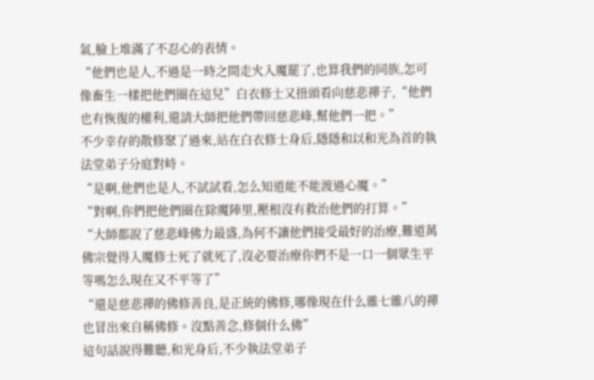氣,臉上堆滿了不忍心的表情。
“他們也是人,不過是一時之間走火入魔罷了,也算我們的同族,怎可像畜生一樣把他們圈在這兒”白衣修士又扭頭看向慈悲禪子,“他們也有恢復的權利,還請大師把他們帶回慈悲峰,幫他們一把。”
不少幸存的散修聚了過來,站在白衣修士身后,隱隱和以和光為首的執法堂弟子分庭對峙。
“是啊,他們也是人,不試試看,怎么知道能不能渡過心魔。”
“對啊,你們把他們圈在除魔陣里,壓根沒有救治他們的打算。”
“大師都說了慈悲峰佛力最盛,為何不讓他們接受最好的治療,難道萬佛宗覺得入魔修士死了就死了,沒必要治療你們不是一口一個眾生平等嗎怎么現在又不平等了”
“還是慈悲禪的佛修善良,是正統的佛修,哪像現在什么雜七雜八的禪也冒出來自稱佛修。沒點善念,修個什么佛”
這句話說得難聽,和光身后,不少執法堂弟子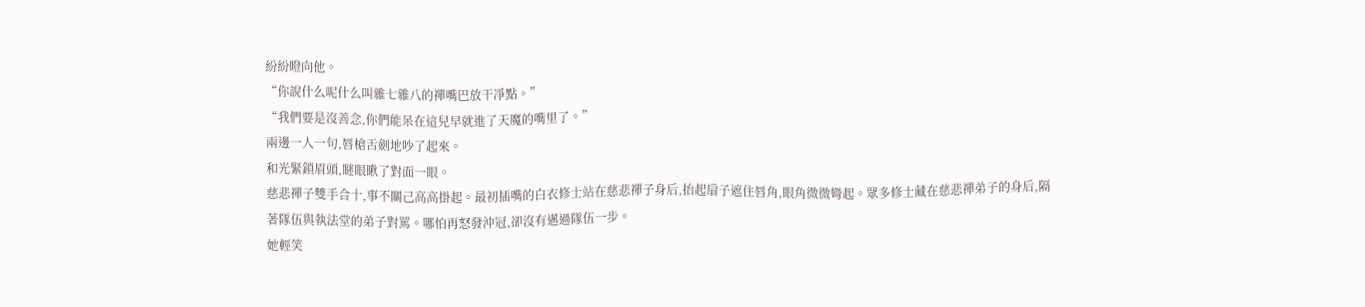紛紛瞪向他。
“你說什么呢什么叫雜七雜八的禪嘴巴放干凈點。”
“我們要是沒善念,你們能呆在這兒早就進了天魔的嘴里了。”
兩邊一人一句,唇槍舌劍地吵了起來。
和光緊鎖眉頭,瞇眼瞅了對面一眼。
慈悲禪子雙手合十,事不關己高高掛起。最初插嘴的白衣修士站在慈悲禪子身后,抬起扇子遮住唇角,眼角微微彎起。眾多修士藏在慈悲禪弟子的身后,隔著隊伍與執法堂的弟子對罵。哪怕再怒發沖冠,卻沒有邁過隊伍一步。
她輕笑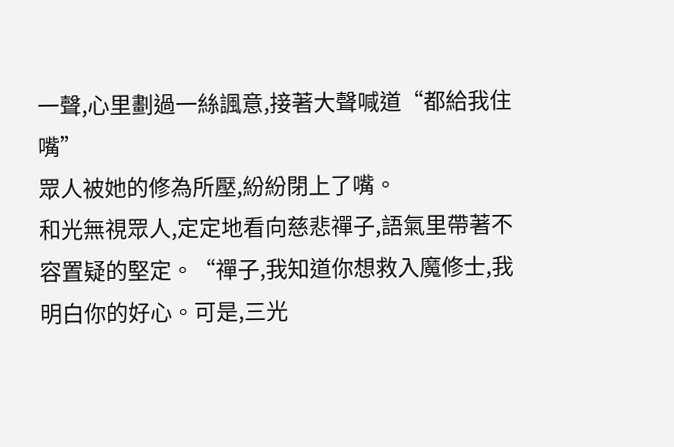一聲,心里劃過一絲諷意,接著大聲喊道“都給我住嘴”
眾人被她的修為所壓,紛紛閉上了嘴。
和光無視眾人,定定地看向慈悲禪子,語氣里帶著不容置疑的堅定。“禪子,我知道你想救入魔修士,我明白你的好心。可是,三光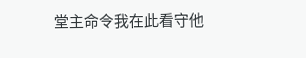堂主命令我在此看守他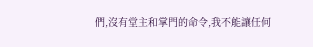們,沒有堂主和掌門的命令,我不能讓任何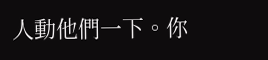人動他們一下。你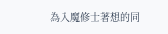為入魔修士著想的同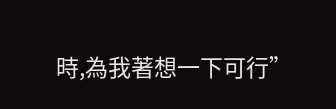時,為我著想一下可行”